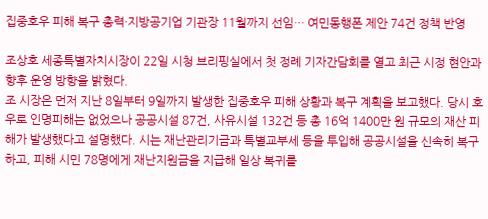집중호우 피해 복구 총력·지방공기업 기관장 11월까지 선임… 여민동행폰 제안 74건 정책 반영

조상호 세종특별자치시장이 22일 시청 브리핑실에서 첫 정례 기자간담회를 열고 최근 시정 현안과 향후 운영 방향을 밝혔다.
조 시장은 먼저 지난 8일부터 9일까지 발생한 집중호우 피해 상황과 복구 계획을 보고했다. 당시 호우로 인명피해는 없었으나 공공시설 87건, 사유시설 132건 등 총 16억 1400만 원 규모의 재산 피해가 발생했다고 설명했다. 시는 재난관리기금과 특별교부세 등을 투입해 공공시설을 신속히 복구하고, 피해 시민 78명에게 재난지원금을 지급해 일상 복귀를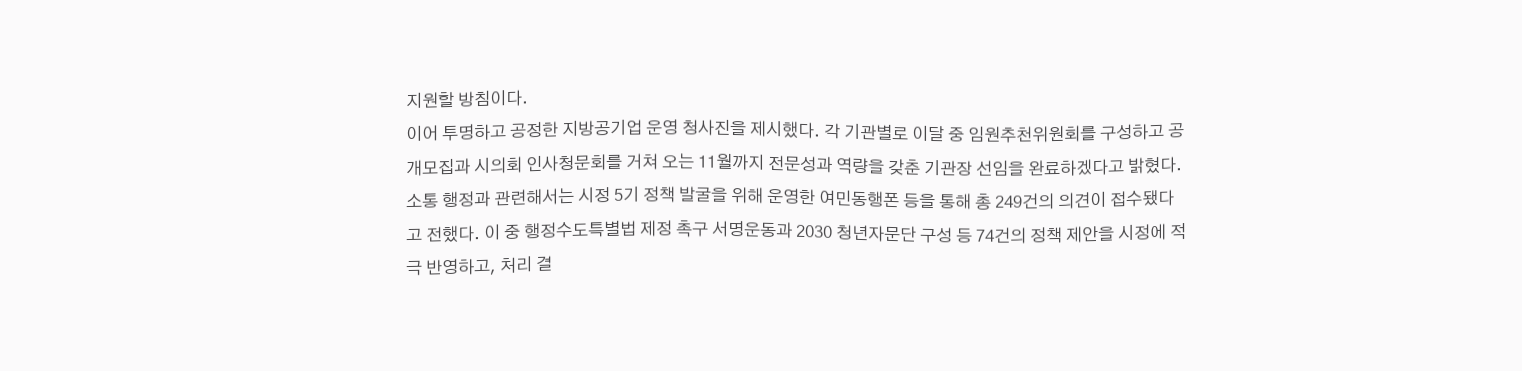지원할 방침이다.
이어 투명하고 공정한 지방공기업 운영 청사진을 제시했다. 각 기관별로 이달 중 임원추천위원회를 구성하고 공개모집과 시의회 인사청문회를 거쳐 오는 11월까지 전문성과 역량을 갖춘 기관장 선임을 완료하겠다고 밝혔다.
소통 행정과 관련해서는 시정 5기 정책 발굴을 위해 운영한 여민동행폰 등을 통해 총 249건의 의견이 접수됐다고 전했다. 이 중 행정수도특별법 제정 촉구 서명운동과 2030 청년자문단 구성 등 74건의 정책 제안을 시정에 적극 반영하고, 처리 결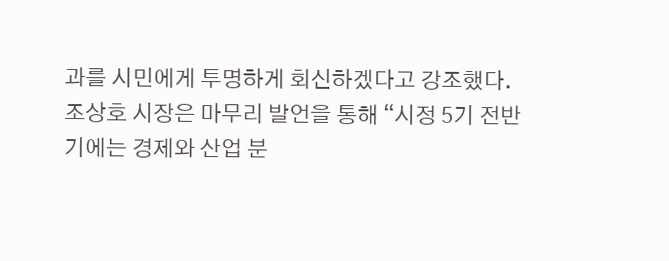과를 시민에게 투명하게 회신하겠다고 강조했다.
조상호 시장은 마무리 발언을 통해 “시정 5기 전반기에는 경제와 산업 분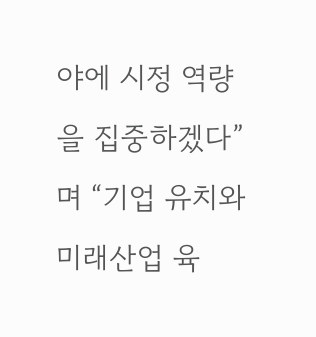야에 시정 역량을 집중하겠다”며 “기업 유치와 미래산업 육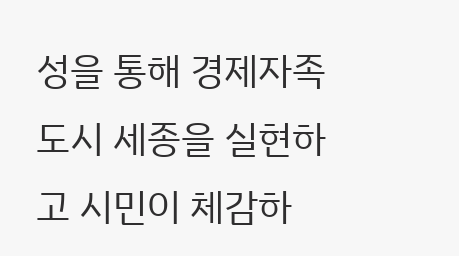성을 통해 경제자족도시 세종을 실현하고 시민이 체감하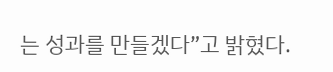는 성과를 만들겠다”고 밝혔다.